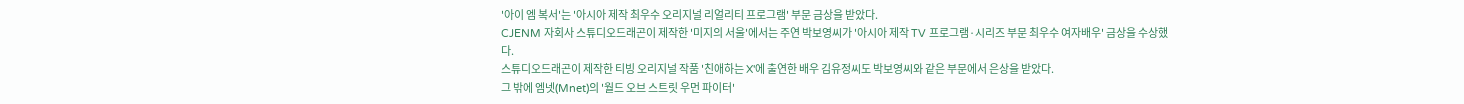'아이 엠 복서'는 '아시아 제작 최우수 오리지널 리얼리티 프로그램' 부문 금상을 받았다.
CJENM 자회사 스튜디오드래곤이 제작한 '미지의 서울'에서는 주연 박보영씨가 '아시아 제작 TV 프로그램·시리즈 부문 최우수 여자배우' 금상을 수상했다.
스튜디오드래곤이 제작한 티빙 오리지널 작품 '친애하는 X'에 출연한 배우 김유정씨도 박보영씨와 같은 부문에서 은상을 받았다.
그 밖에 엠넷(Mnet)의 '월드 오브 스트릿 우먼 파이터'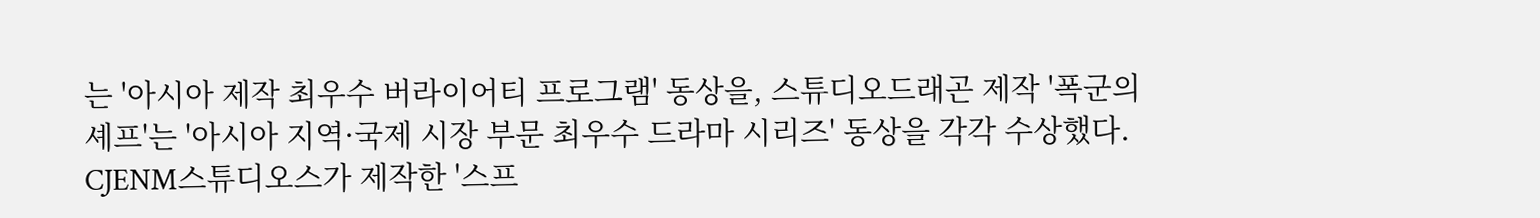는 '아시아 제작 최우수 버라이어티 프로그램' 동상을, 스튜디오드래곤 제작 '폭군의 셰프'는 '아시아 지역·국제 시장 부문 최우수 드라마 시리즈' 동상을 각각 수상했다.
CJENM스튜디오스가 제작한 '스프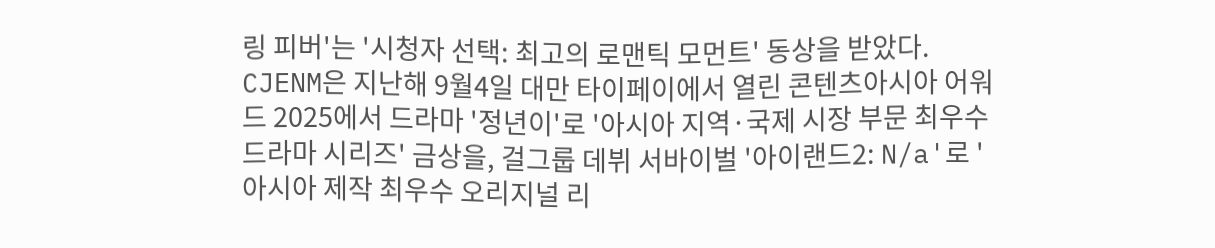링 피버'는 '시청자 선택: 최고의 로맨틱 모먼트' 동상을 받았다.
CJENM은 지난해 9월4일 대만 타이페이에서 열린 콘텐츠아시아 어워드 2025에서 드라마 '정년이'로 '아시아 지역·국제 시장 부문 최우수 드라마 시리즈' 금상을, 걸그룹 데뷔 서바이벌 '아이랜드2: N/a'로 '아시아 제작 최우수 오리지널 리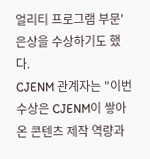얼리티 프로그램 부문' 은상을 수상하기도 했다.
CJENM 관계자는 "이번 수상은 CJENM이 쌓아온 콘텐츠 제작 역량과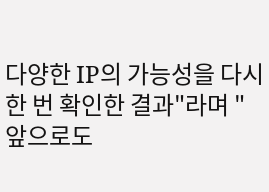다양한 IP의 가능성을 다시 한 번 확인한 결과"라며 "앞으로도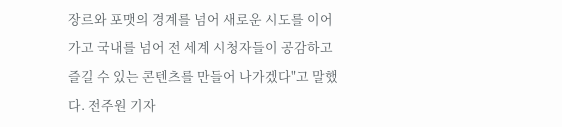장르와 포맷의 경계를 넘어 새로운 시도를 이어가고 국내를 넘어 전 세계 시청자들이 공감하고 즐길 수 있는 콘텐츠를 만들어 나가겠다"고 말했다. 전주원 기자